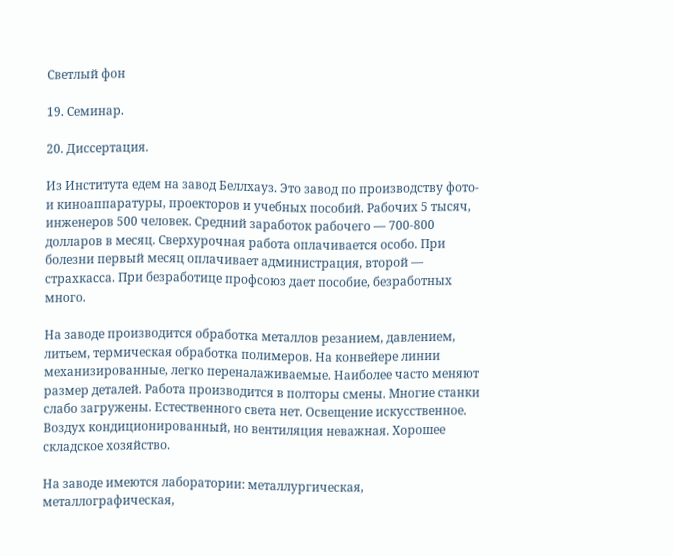Светлый фон

19. Семинар.

20. Диссертация.

Из Института едем на завод Беллхауз. Это завод по производству фото- и киноаппаратуры, проекторов и учебных пособий. Рабочих 5 тысяч, инженеров 500 человек. Средний заработок рабочего — 700-800 долларов в месяц. Сверхурочная работа оплачивается особо. При болезни первый месяц оплачивает администрация, второй — страхкасса. При безработице профсоюз дает пособие, безработных много.

На заводе производится обработка металлов резанием, давлением, литьем, термическая обработка полимеров. На конвейере линии механизированные, легко переналаживаемые. Наиболее часто меняют размер деталей. Работа производится в полторы смены. Многие станки слабо загружены. Естественного света нет. Освещение искусственное. Воздух кондиционированный, но вентиляция неважная. Хорошее складское хозяйство.

На заводе имеются лаборатории: металлургическая, металлографическая,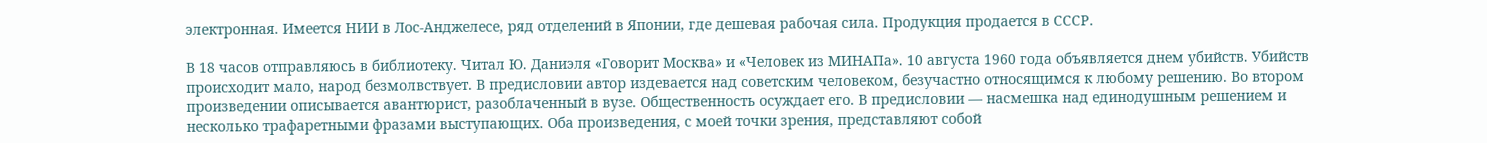электронная. Имеется НИИ в Лос-Анджелесе, ряд отделений в Японии, где дешевая рабочая сила. Продукция продается в СССР.

В 18 часов отправляюсь в библиотеку. Читал Ю. Даниэля «Говорит Москва» и «Человек из МИНАПа». 10 августа 1960 года объявляется днем убийств. Убийств происходит мало, народ безмолвствует. В предисловии автор издевается над советским человеком, безучастно относящимся к любому решению. Во втором произведении описывается авантюрист, разоблаченный в вузе. Общественность осуждает его. В предисловии — насмешка над единодушным решением и несколько трафаретными фразами выступающих. Оба произведения, с моей точки зрения, представляют собой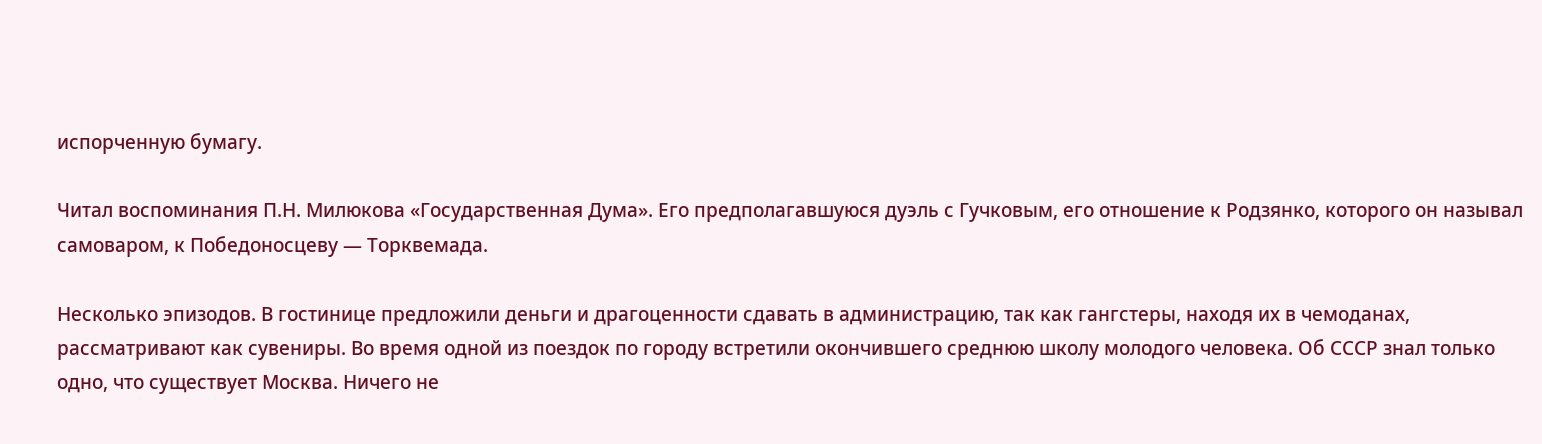испорченную бумагу.

Читал воспоминания П.Н. Милюкова «Государственная Дума». Его предполагавшуюся дуэль с Гучковым, его отношение к Родзянко, которого он называл самоваром, к Победоносцеву — Торквемада.

Несколько эпизодов. В гостинице предложили деньги и драгоценности сдавать в администрацию, так как гангстеры, находя их в чемоданах, рассматривают как сувениры. Во время одной из поездок по городу встретили окончившего среднюю школу молодого человека. Об СССР знал только одно, что существует Москва. Ничего не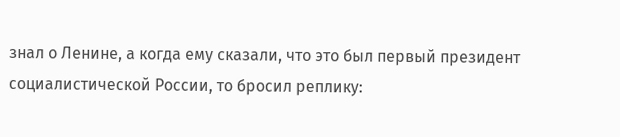знал о Ленине, а когда ему сказали, что это был первый президент социалистической России, то бросил реплику: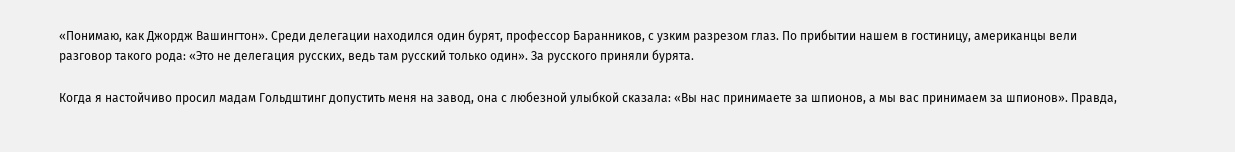«Понимаю, как Джордж Вашингтон». Среди делегации находился один бурят, профессор Баранников, с узким разрезом глаз. По прибытии нашем в гостиницу, американцы вели разговор такого рода: «Это не делегация русских, ведь там русский только один». За русского приняли бурята.

Когда я настойчиво просил мадам Гольдштинг допустить меня на завод, она с любезной улыбкой сказала: «Вы нас принимаете за шпионов, а мы вас принимаем за шпионов». Правда,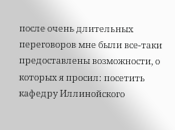после очень длительных переговоров мне были все-таки предоставлены возможности, о которых я просил: посетить кафедру Иллинойского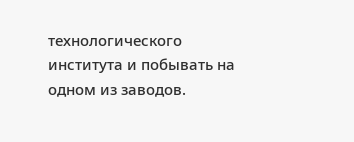технологического института и побывать на одном из заводов.